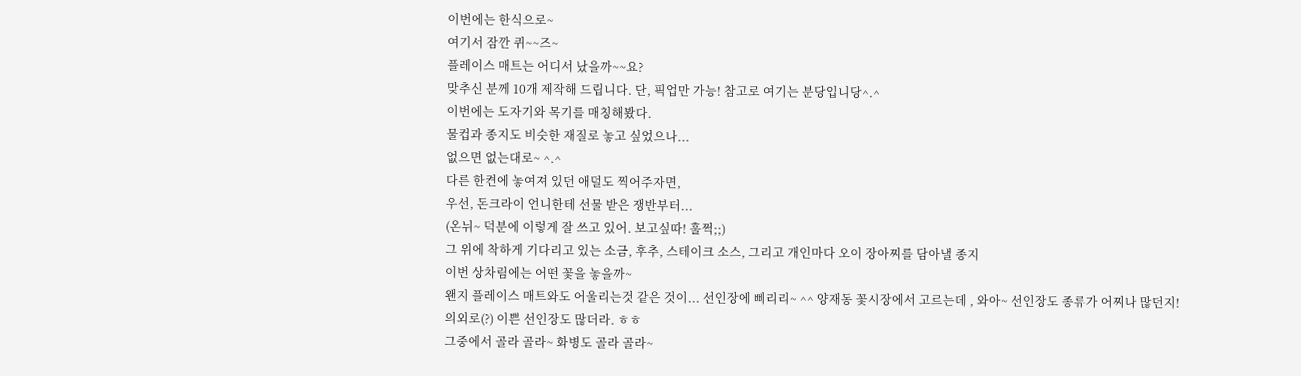이번에는 한식으로~
여기서 잠깐 퀴~~즈~
플레이스 매트는 어디서 났을까~~요?
맞추신 분께 10개 제작해 드립니다. 단, 픽업만 가능! 참고로 여기는 분당입니당^.^
이번에는 도자기와 목기를 매칭해봤다.
물컵과 종지도 비슷한 재질로 놓고 싶었으나...
없으면 없는대로~ ^.^
다른 한켠에 놓여져 있던 애덜도 찍어주자면,
우선, 돈크라이 언니한테 선물 받은 쟁반부터...
(온뉘~ 덕분에 이렇게 잘 쓰고 있어. 보고싶따! 훌쩍;;)
그 위에 착하게 기다리고 있는 소금, 후추, 스테이크 소스, 그리고 개인마다 오이 장아찌를 담아낼 종지
이번 상차림에는 어떤 꽃을 놓을까~
왠지 플레이스 매트와도 어울리는것 같은 것이... 선인장에 삐리리~ ^^ 양재동 꽃시장에서 고르는데 , 와아~ 선인장도 종류가 어찌나 많던지!
의외로(?) 이쁜 선인장도 많더라. ㅎㅎ
그중에서 골라 골라~ 화병도 골라 골라~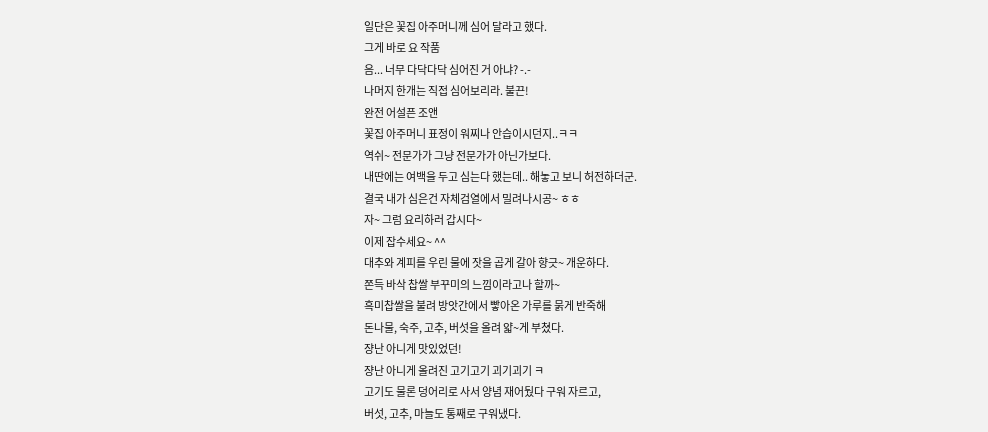일단은 꽃집 아주머니께 심어 달라고 했다.
그게 바로 요 작품
음... 너무 다닥다닥 심어진 거 아냐? -.-
나머지 한개는 직접 심어보리라. 불끈!
완전 어설픈 조앤
꽃집 아주머니 표정이 워찌나 안습이시던지..ㅋㅋ
역쉬~ 전문가가 그냥 전문가가 아닌가보다.
내딴에는 여백을 두고 심는다 했는데.. 해놓고 보니 허전하더군.
결국 내가 심은건 자체검열에서 밀려나시공~ ㅎㅎ
자~ 그럼 요리하러 갑시다~
이제 잡수세요~ ^^
대추와 계피를 우린 물에 잣을 곱게 갈아 향긋~ 개운하다.
쫀득 바삭 찹쌀 부꾸미의 느낌이라고나 할까~
흑미찹쌀을 불려 방앗간에서 빻아온 가루를 묽게 반죽해
돈나물, 숙주, 고추, 버섯을 올려 얇~게 부쳤다.
쟝난 아니게 맛있었던!
쟝난 아니게 올려진 고기고기 괴기괴기 ㅋ
고기도 물론 덩어리로 사서 양념 재어뒀다 구워 자르고,
버섯, 고추, 마늘도 통째로 구워냈다.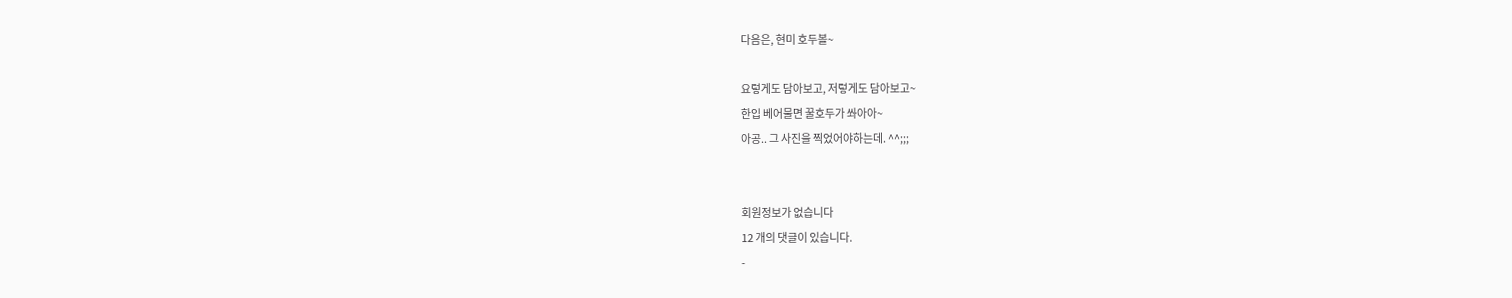다음은, 현미 호두볼~

요렇게도 담아보고, 저렇게도 담아보고~
한입 베어물면 꿀호두가 쏴아아~
아공.. 그 사진을 찍었어야하는데. ^^;;;


회원정보가 없습니다
12 개의 댓글이 있습니다.
-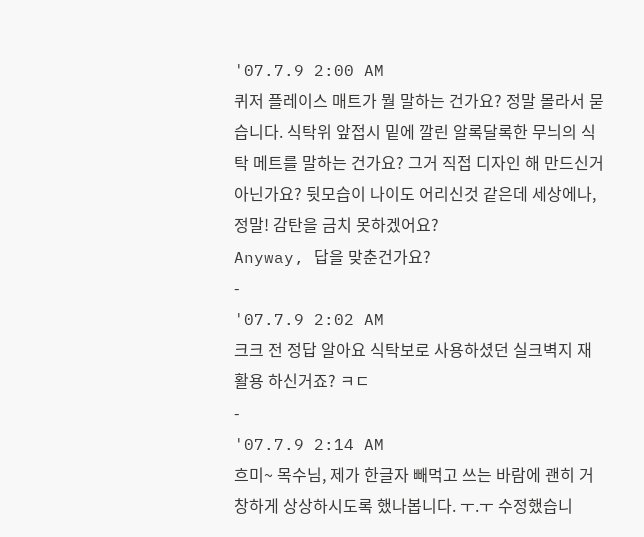'07.7.9 2:00 AM
퀴저 플레이스 매트가 뭘 말하는 건가요? 정말 몰라서 묻습니다. 식탁위 앞접시 밑에 깔린 알록달록한 무늬의 식탁 메트를 말하는 건가요? 그거 직접 디자인 해 만드신거 아닌가요? 뒷모습이 나이도 어리신것 같은데 세상에나, 정말! 감탄을 금치 못하겠어요?
Anyway, 답을 맞춘건가요?
-
'07.7.9 2:02 AM
크크 전 정답 알아요 식탁보로 사용하셨던 실크벽지 재활용 하신거죠? ㅋㄷ
-
'07.7.9 2:14 AM
흐미~ 목수님, 제가 한글자 빼먹고 쓰는 바람에 괜히 거창하게 상상하시도록 했나봅니다. ㅜ.ㅜ 수정했습니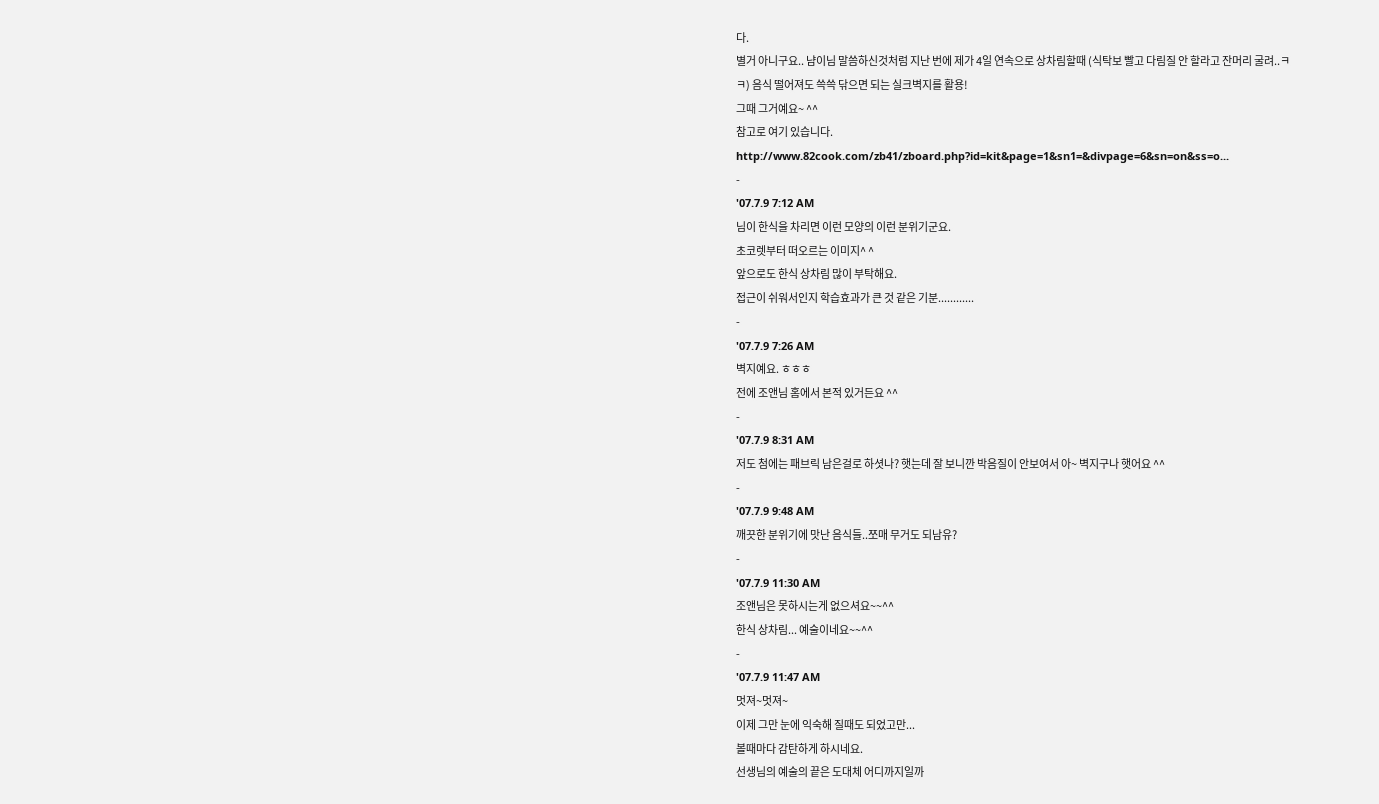다.
별거 아니구요.. 냠이님 말씀하신것처럼 지난 번에 제가 4일 연속으로 상차림할때 (식탁보 빨고 다림질 안 할라고 잔머리 굴려..ㅋㅋ) 음식 떨어져도 쓱쓱 닦으면 되는 실크벽지를 활용!
그때 그거예요~ ^^
참고로 여기 있습니다. http://www.82cook.com/zb41/zboard.php?id=kit&page=1&sn1=&divpage=6&sn=on&ss=o...
-
'07.7.9 7:12 AM
님이 한식을 차리면 이런 모양의 이런 분위기군요.
초코렛부터 떠오르는 이미지^ ^
앞으로도 한식 상차림 많이 부탁해요.
접근이 쉬워서인지 학습효과가 큰 것 같은 기분............
-
'07.7.9 7:26 AM
벽지예요. ㅎㅎㅎ
전에 조앤님 홈에서 본적 있거든요 ^^
-
'07.7.9 8:31 AM
저도 첨에는 패브릭 남은걸로 하셧나? 햇는데 잘 보니깐 박음질이 안보여서 아~ 벽지구나 햇어요 ^^
-
'07.7.9 9:48 AM
깨끗한 분위기에 맛난 음식들..쪼매 무거도 되남유?
-
'07.7.9 11:30 AM
조앤님은 못하시는게 없으셔요~~^^
한식 상차림... 예술이네요~~^^
-
'07.7.9 11:47 AM
멋져~멋져~
이제 그만 눈에 익숙해 질때도 되었고만...
볼때마다 감탄하게 하시네요.
선생님의 예술의 끝은 도대체 어디까지일까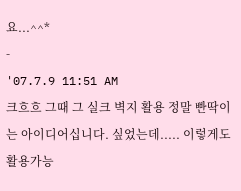요...^^*
-
'07.7.9 11:51 AM
크흐흐 그때 그 실크 벽지 활용 정말 빤딱이는 아이디어십니다. 싶었는데..... 이렇게도 활용가능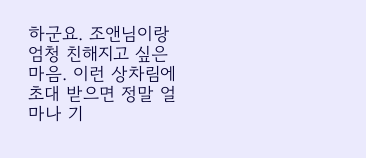하군요. 조앤님이랑 엄청 친해지고 싶은 마음. 이런 상차림에 초대 받으면 정말 얼마나 기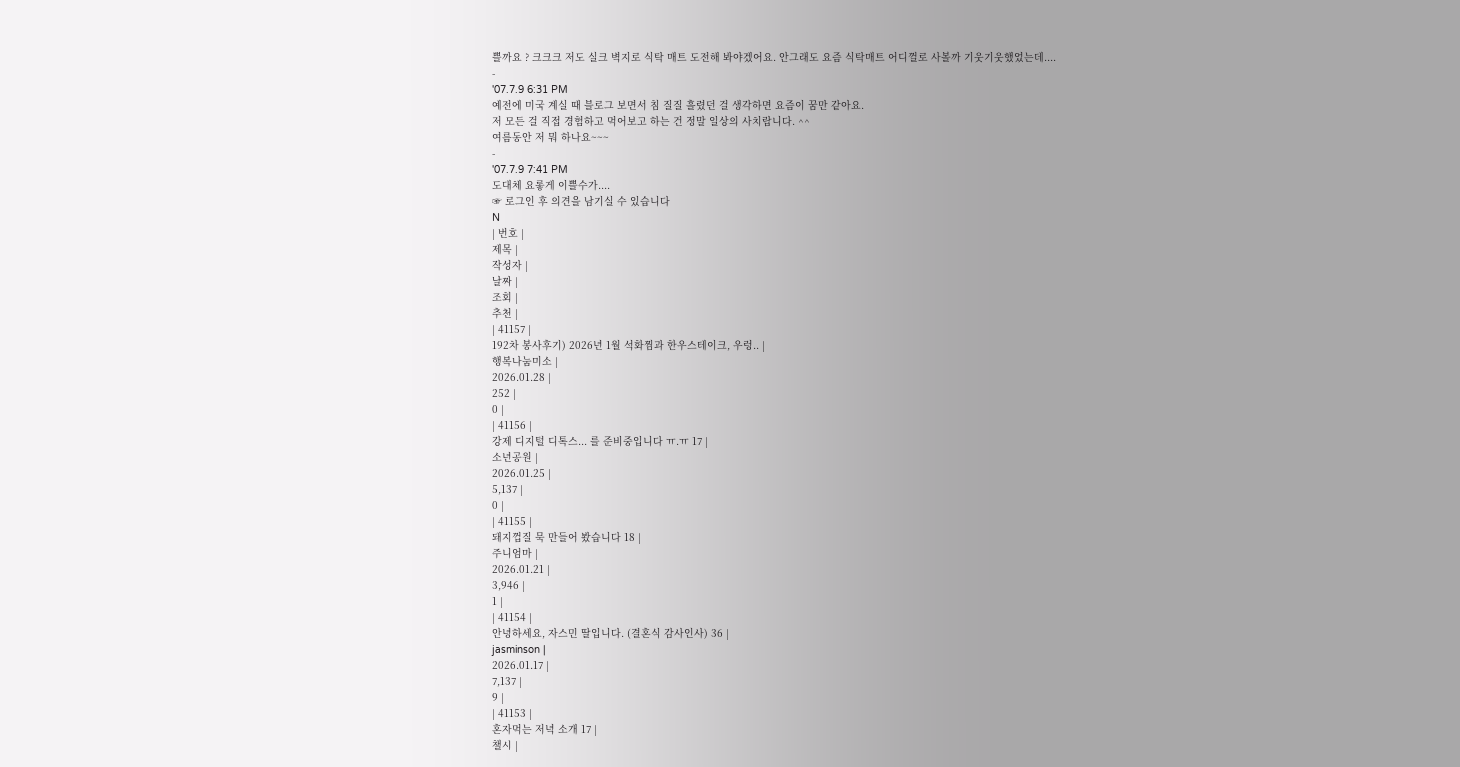쁠까요 ? 크크크 저도 실크 벽지로 식탁 매트 도전해 봐야겠어요. 안그래도 요즘 식탁매트 어디껄로 사볼까 기웃기웃했었는데....
-
'07.7.9 6:31 PM
예전에 미국 계실 때 블로그 보면서 침 질질 흘렸던 걸 생각하면 요즘이 꿈만 같아요.
저 모든 걸 직접 경험하고 먹어보고 하는 건 정말 일상의 사치랍니다. ^^
여름동안 저 뭐 하나요~~~
-
'07.7.9 7:41 PM
도대체 요롷게 이쁠수가....
☞ 로그인 후 의견을 남기실 수 있습니다
N
| 번호 |
제목 |
작성자 |
날짜 |
조회 |
추천 |
| 41157 |
192차 봉사후기) 2026년 1월 석화찜과 한우스테이크, 우렁.. |
행복나눔미소 |
2026.01.28 |
252 |
0 |
| 41156 |
강제 디지털 디톡스... 를 준비중입니다 ㅠ.ㅠ 17 |
소년공원 |
2026.01.25 |
5,137 |
0 |
| 41155 |
돼지껍질 묵 만들어 봤습니다 18 |
주니엄마 |
2026.01.21 |
3,946 |
1 |
| 41154 |
안녕하세요, 자스민 딸입니다. (결혼식 감사인사) 36 |
jasminson |
2026.01.17 |
7,137 |
9 |
| 41153 |
혼자먹는 저녁 소개 17 |
챌시 |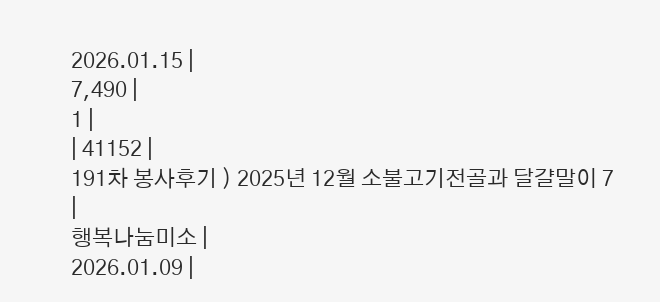2026.01.15 |
7,490 |
1 |
| 41152 |
191차 봉사후기 ) 2025년 12월 소불고기전골과 달걀말이 7 |
행복나눔미소 |
2026.01.09 |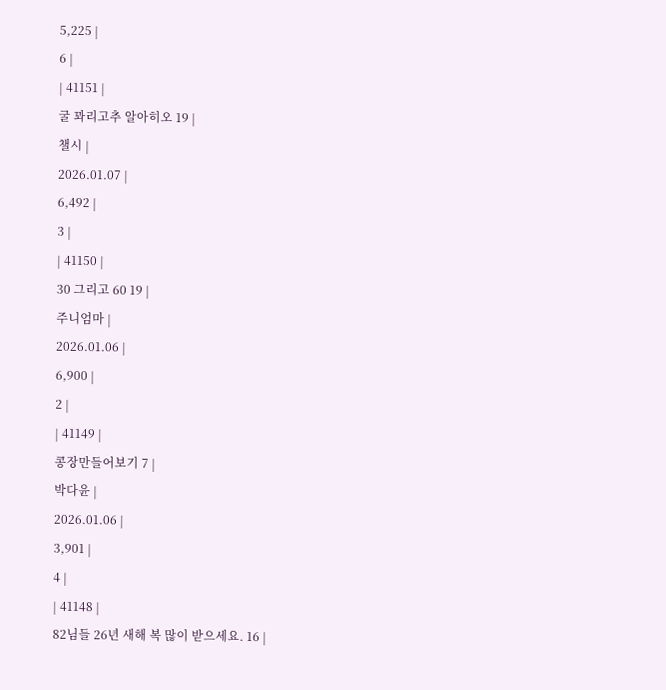5,225 |
6 |
| 41151 |
굴 꽈리고추 알아히오 19 |
챌시 |
2026.01.07 |
6,492 |
3 |
| 41150 |
30 그리고 60 19 |
주니엄마 |
2026.01.06 |
6,900 |
2 |
| 41149 |
콩장만들어보기 7 |
박다윤 |
2026.01.06 |
3,901 |
4 |
| 41148 |
82님들 26년 새해 복 많이 받으세요. 16 |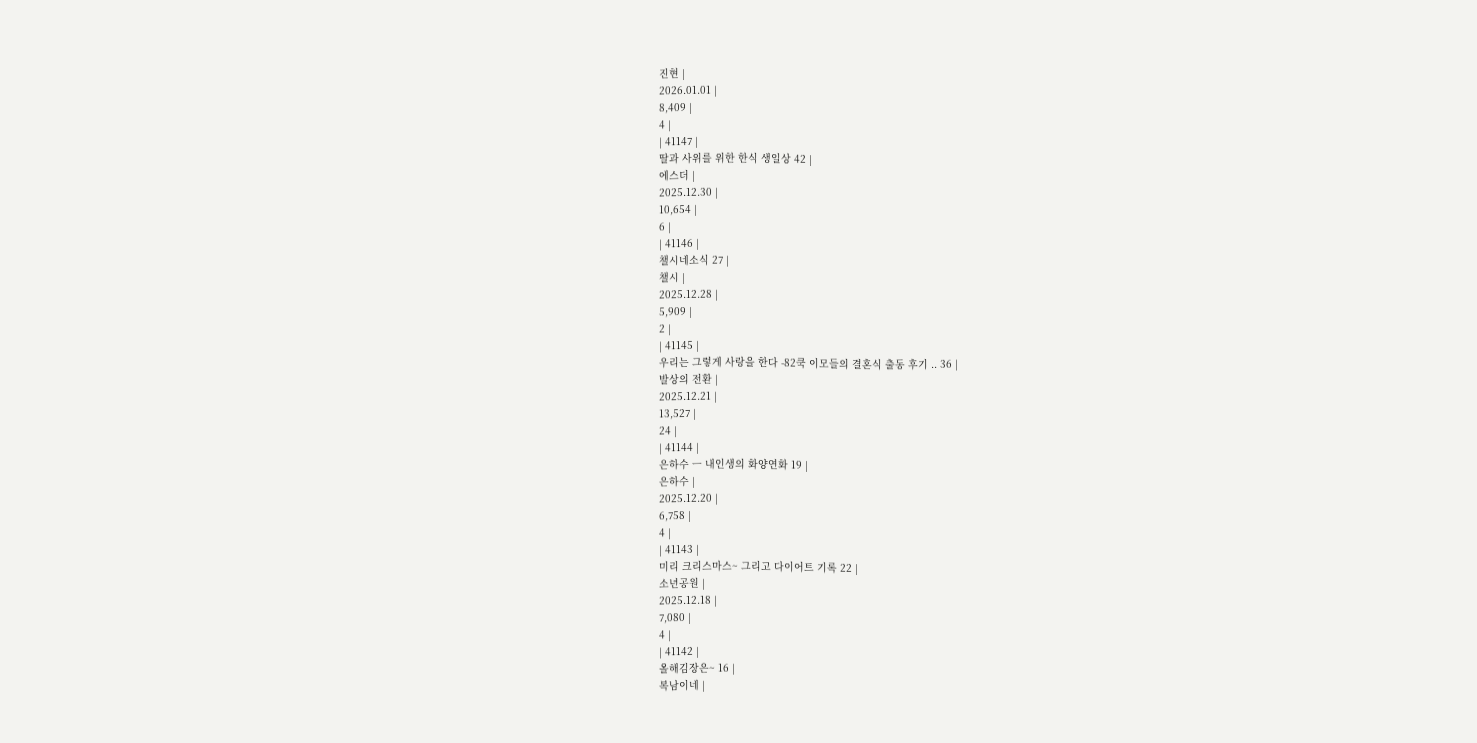진현 |
2026.01.01 |
8,409 |
4 |
| 41147 |
딸과 사위를 위한 한식 생일상 42 |
에스더 |
2025.12.30 |
10,654 |
6 |
| 41146 |
챌시네소식 27 |
챌시 |
2025.12.28 |
5,909 |
2 |
| 41145 |
우리는 그렇게 사랑을 한다 -82쿡 이모들의 결혼식 출동 후기 .. 36 |
발상의 전환 |
2025.12.21 |
13,527 |
24 |
| 41144 |
은하수 ㅡ 내인생의 화양연화 19 |
은하수 |
2025.12.20 |
6,758 |
4 |
| 41143 |
미리 크리스마스~ 그리고 다이어트 기록 22 |
소년공원 |
2025.12.18 |
7,080 |
4 |
| 41142 |
올해김장은~ 16 |
복남이네 |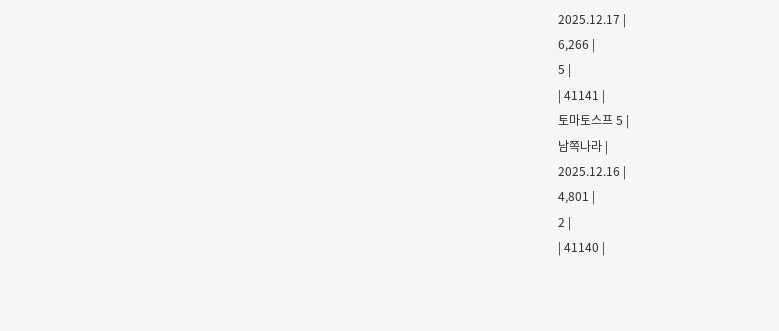2025.12.17 |
6,266 |
5 |
| 41141 |
토마토스프 5 |
남쪽나라 |
2025.12.16 |
4,801 |
2 |
| 41140 |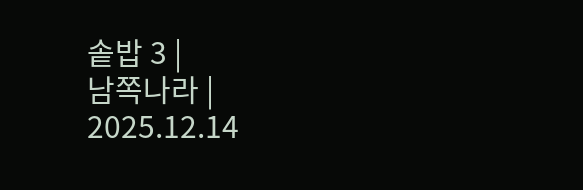솥밥 3 |
남쪽나라 |
2025.12.14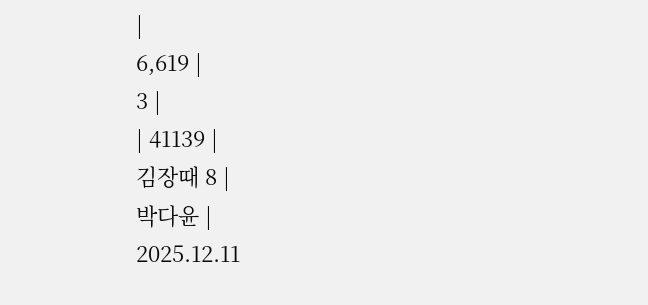|
6,619 |
3 |
| 41139 |
김장때 8 |
박다윤 |
2025.12.11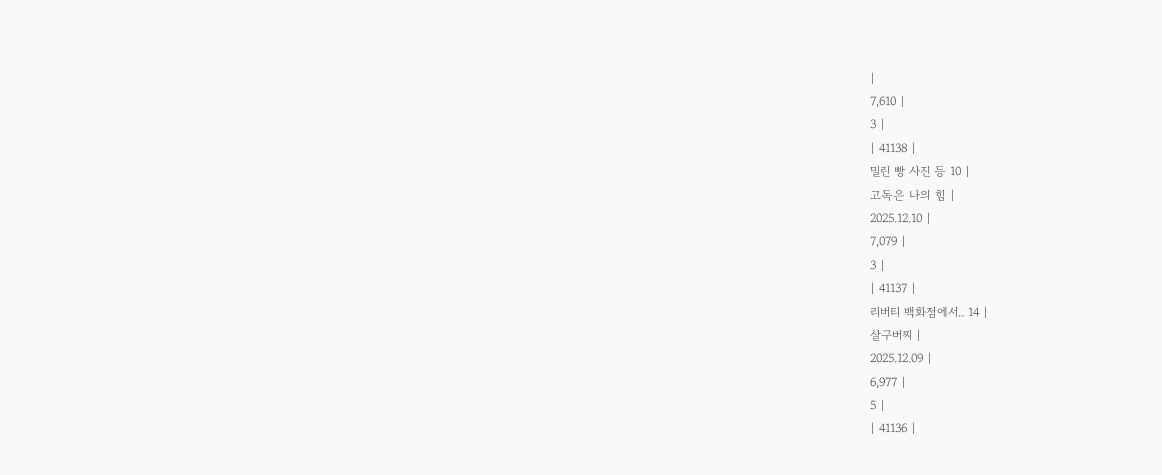|
7,610 |
3 |
| 41138 |
밀린 빵 사진 등 10 |
고독은 나의 힘 |
2025.12.10 |
7,079 |
3 |
| 41137 |
리버티 백화점에서.. 14 |
살구버찌 |
2025.12.09 |
6,977 |
5 |
| 41136 |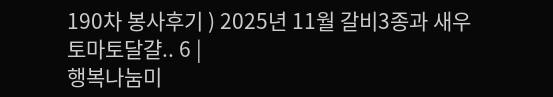190차 봉사후기 ) 2025년 11월 갈비3종과 새우토마토달걀.. 6 |
행복나눔미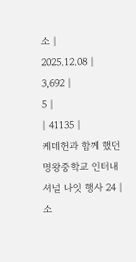소 |
2025.12.08 |
3,692 |
5 |
| 41135 |
케데헌과 함께 했던 명왕중학교 인터내셔널 나잇 행사 24 |
소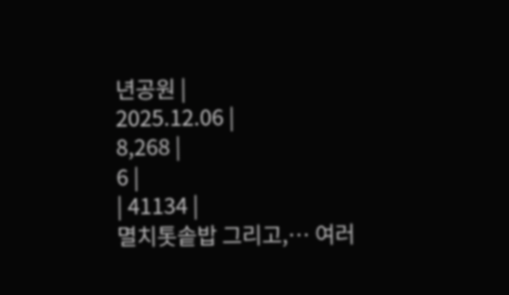년공원 |
2025.12.06 |
8,268 |
6 |
| 41134 |
멸치톳솥밥 그리고,… 여러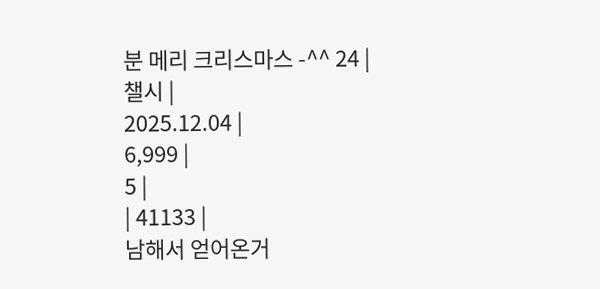분 메리 크리스마스 -^^ 24 |
챌시 |
2025.12.04 |
6,999 |
5 |
| 41133 |
남해서 얻어온거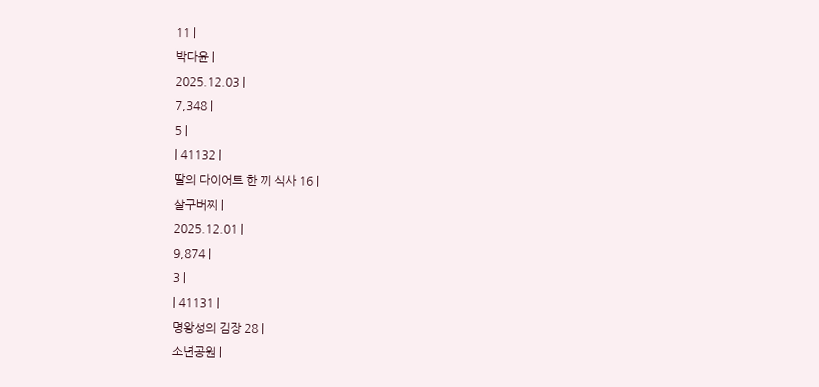11 |
박다윤 |
2025.12.03 |
7,348 |
5 |
| 41132 |
딸의 다이어트 한 끼 식사 16 |
살구버찌 |
2025.12.01 |
9,874 |
3 |
| 41131 |
명왕성의 김장 28 |
소년공원 |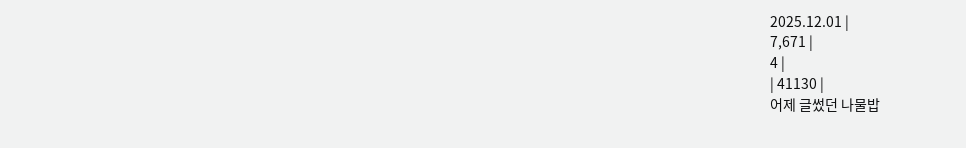2025.12.01 |
7,671 |
4 |
| 41130 |
어제 글썼던 나물밥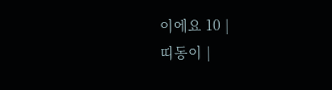이에요 10 |
띠동이 |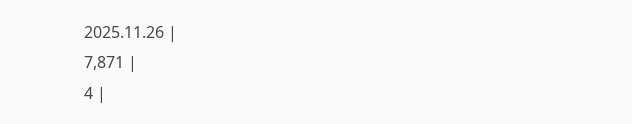2025.11.26 |
7,871 |
4 |